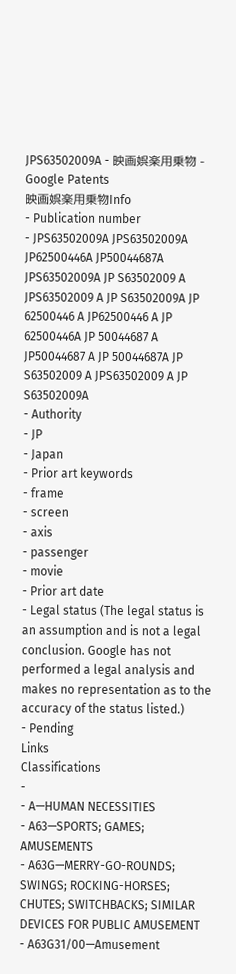JPS63502009A - 映画娯楽用乗物 - Google Patents
映画娯楽用乗物Info
- Publication number
- JPS63502009A JPS63502009A JP62500446A JP50044687A JPS63502009A JP S63502009 A JPS63502009 A JP S63502009A JP 62500446 A JP62500446 A JP 62500446A JP 50044687 A JP50044687 A JP 50044687A JP S63502009 A JPS63502009 A JP S63502009A
- Authority
- JP
- Japan
- Prior art keywords
- frame
- screen
- axis
- passenger
- movie
- Prior art date
- Legal status (The legal status is an assumption and is not a legal conclusion. Google has not performed a legal analysis and makes no representation as to the accuracy of the status listed.)
- Pending
Links
Classifications
-
- A—HUMAN NECESSITIES
- A63—SPORTS; GAMES; AMUSEMENTS
- A63G—MERRY-GO-ROUNDS; SWINGS; ROCKING-HORSES; CHUTES; SWITCHBACKS; SIMILAR DEVICES FOR PUBLIC AMUSEMENT
- A63G31/00—Amusement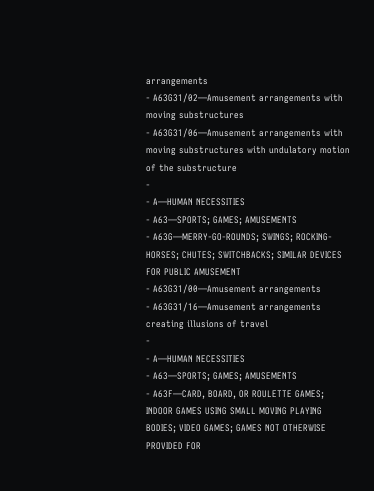arrangements
- A63G31/02—Amusement arrangements with moving substructures
- A63G31/06—Amusement arrangements with moving substructures with undulatory motion of the substructure
-
- A—HUMAN NECESSITIES
- A63—SPORTS; GAMES; AMUSEMENTS
- A63G—MERRY-GO-ROUNDS; SWINGS; ROCKING-HORSES; CHUTES; SWITCHBACKS; SIMILAR DEVICES FOR PUBLIC AMUSEMENT
- A63G31/00—Amusement arrangements
- A63G31/16—Amusement arrangements creating illusions of travel
-
- A—HUMAN NECESSITIES
- A63—SPORTS; GAMES; AMUSEMENTS
- A63F—CARD, BOARD, OR ROULETTE GAMES; INDOOR GAMES USING SMALL MOVING PLAYING BODIES; VIDEO GAMES; GAMES NOT OTHERWISE PROVIDED FOR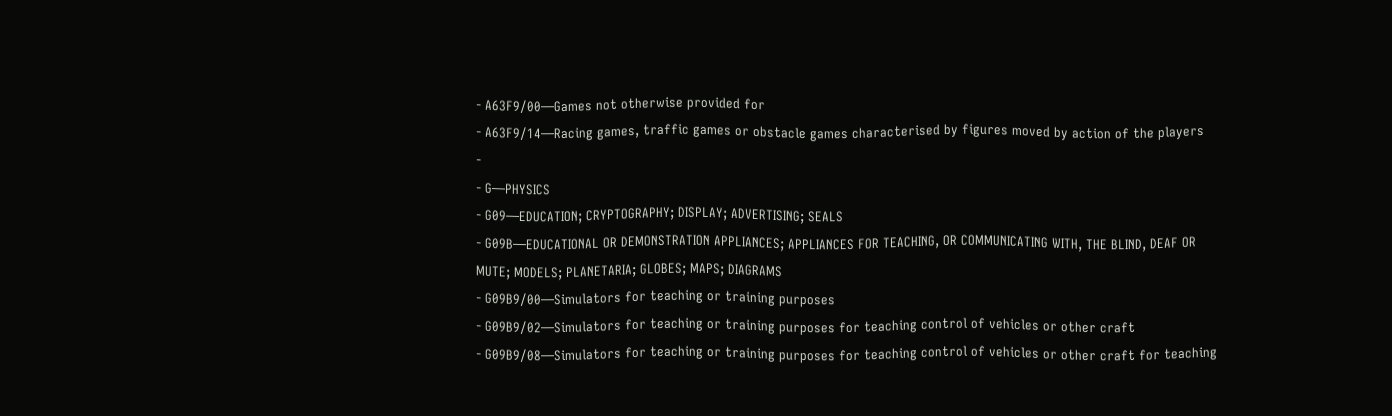- A63F9/00—Games not otherwise provided for
- A63F9/14—Racing games, traffic games or obstacle games characterised by figures moved by action of the players
-
- G—PHYSICS
- G09—EDUCATION; CRYPTOGRAPHY; DISPLAY; ADVERTISING; SEALS
- G09B—EDUCATIONAL OR DEMONSTRATION APPLIANCES; APPLIANCES FOR TEACHING, OR COMMUNICATING WITH, THE BLIND, DEAF OR MUTE; MODELS; PLANETARIA; GLOBES; MAPS; DIAGRAMS
- G09B9/00—Simulators for teaching or training purposes
- G09B9/02—Simulators for teaching or training purposes for teaching control of vehicles or other craft
- G09B9/08—Simulators for teaching or training purposes for teaching control of vehicles or other craft for teaching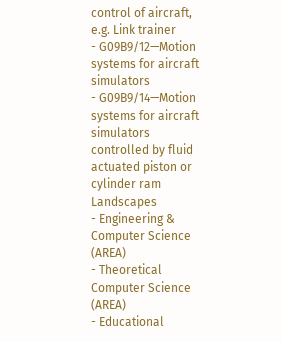control of aircraft, e.g. Link trainer
- G09B9/12—Motion systems for aircraft simulators
- G09B9/14—Motion systems for aircraft simulators controlled by fluid actuated piston or cylinder ram
Landscapes
- Engineering & Computer Science (AREA)
- Theoretical Computer Science (AREA)
- Educational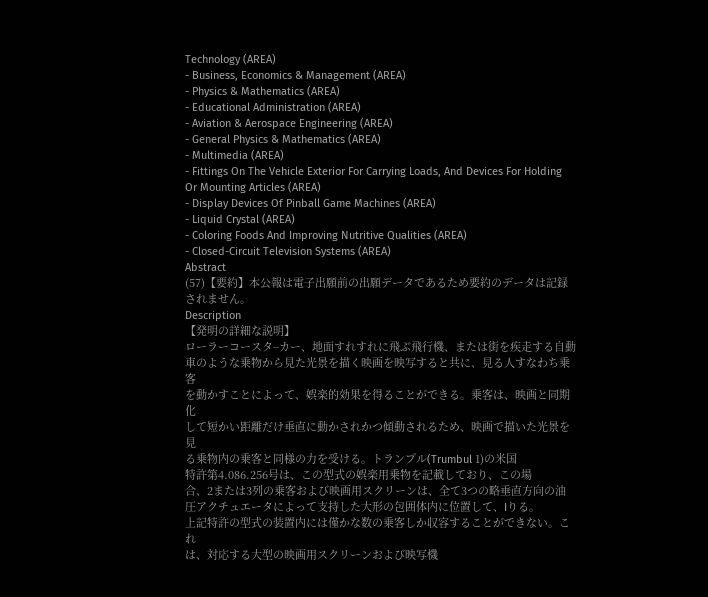Technology (AREA)
- Business, Economics & Management (AREA)
- Physics & Mathematics (AREA)
- Educational Administration (AREA)
- Aviation & Aerospace Engineering (AREA)
- General Physics & Mathematics (AREA)
- Multimedia (AREA)
- Fittings On The Vehicle Exterior For Carrying Loads, And Devices For Holding Or Mounting Articles (AREA)
- Display Devices Of Pinball Game Machines (AREA)
- Liquid Crystal (AREA)
- Coloring Foods And Improving Nutritive Qualities (AREA)
- Closed-Circuit Television Systems (AREA)
Abstract
(57)【要約】本公報は電子出願前の出願データであるため要約のデータは記録されません。
Description
【発明の詳細な説明】
ローラーコースタ−カー、地面すれすれに飛ぶ飛行機、または街を疾走する自動
車のような乗物から見た光景を描く映画を映写すると共に、見る人すなわち乗客
を動かすことによって、娯楽的効果を得ることができる。乗客は、映画と同期化
して短かい距離だけ垂直に動かされかつ傾動されるため、映画で描いた光景を見
る乗物内の乗客と同様の力を受ける。トランプル(Trumbul 1)の米国
特許第4.086.256号は、この型式の娯楽用乗物を記載しており、この場
合、2または3列の乗客および映画用スクリーンは、全て3つの略垂直方向の油
圧アクチュエータによって支持した大形の包囲体内に位置して、Iりる。
上記特許の型式の装置内には僅かな数の乗客しか収容することができない。これ
は、対応する大型の映画用スクリーンおよび映写機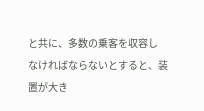と共に、多数の乗客を収容し
なければならないとすると、装置が大き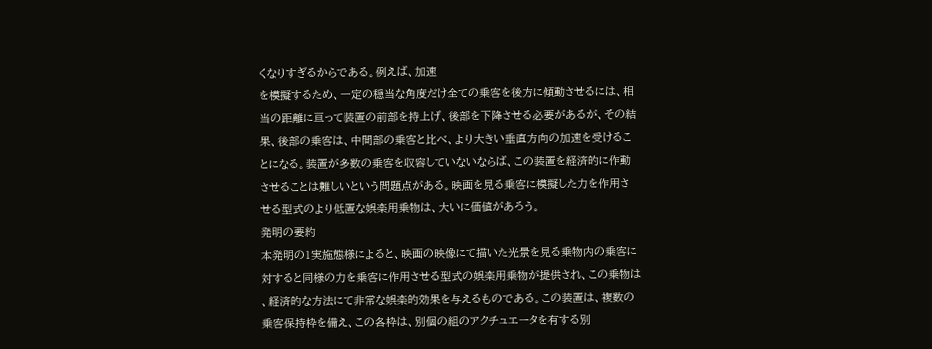くなりすぎるからである。例えば、加速
を模擬するため、一定の穏当な角度だけ全ての乗客を後方に傾動させるには、相
当の距離に亘って装置の前部を持上げ、後部を下降させる必要があるが、その結
果、後部の乗客は、中間部の乗客と比べ、より大きい垂直方向の加速を受けるこ
とになる。装置が多数の乗客を収容していないならば、この装置を経済的に作動
させることは難しいという問題点がある。映画を見る乗客に模擬した力を作用さ
せる型式のより低置な娯楽用乗物は、大いに価値があろう。
発明の要約
本発明の1実施態様によると、映画の映像にて描いた光景を見る乗物内の乗客に
対すると同様の力を乗客に作用させる型式の娯楽用乗物が提供され、この乗物は
、経済的な方法にて非常な娯楽的効果を与えるものである。この装置は、複数の
乗客保持枠を備え、この各枠は、別個の組のアクチュエータを有する別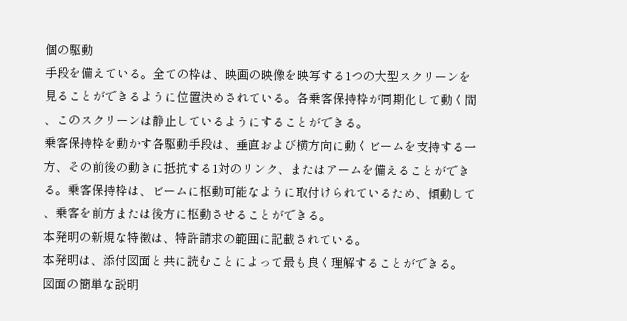個の駆動
手段を備えている。全ての枠は、映画の映像を映写する1つの大型スクリーンを
見ることができるように位置決めされている。各乗客保持枠が同期化して動く間
、このスクリーンは静止しているようにすることができる。
乗客保持枠を動かす各駆動手段は、垂直および横方向に動くビームを支持する一
方、その前後の動きに抵抗する1対のリンク、またはアームを備えることができ
る。乗客保持枠は、ビームに枢動可能なように取付けられているため、傾動して
、乗客を前方または後方に枢動させることができる。
本発明の新規な特徴は、特許請求の範囲に記載されている。
本発明は、添付図面と共に読むことによって最も良く理解することができる。
図面の簡単な説明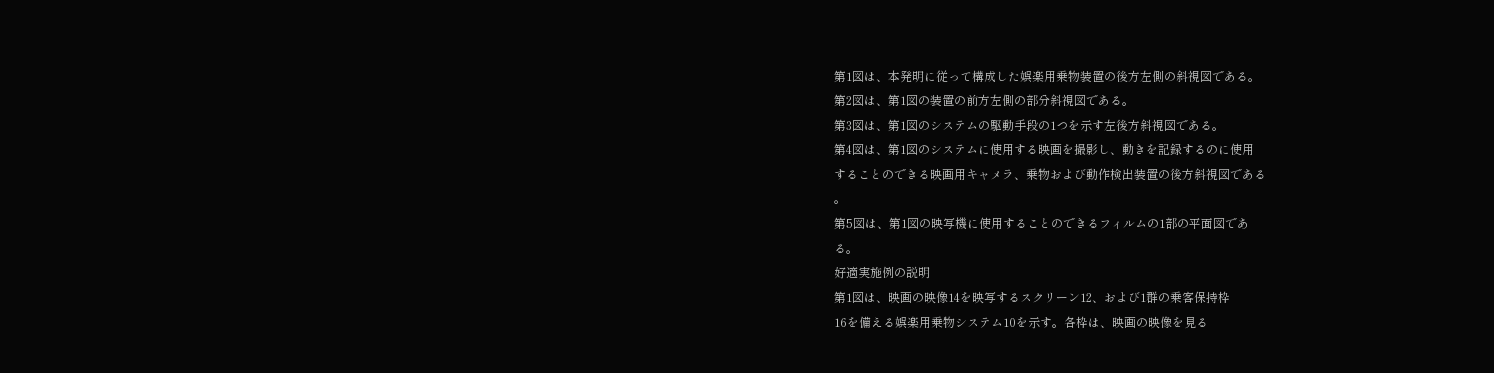第1図は、本発明に従って構成した娯楽用乗物装置の後方左側の斜視図である。
第2図は、第1図の装置の前方左側の部分斜視図である。
第3図は、第1図のシステムの駆動手段の1つを示す左後方斜視図である。
第4図は、第1図のシステムに使用する映画を撮影し、動きを記録するのに使用
することのできる映画用キャメラ、乗物および動作検出装置の後方斜視図である
。
第5図は、第1図の映写機に使用することのできるフィルムの1部の平面図であ
る。
好適実施例の説明
第1図は、映画の映像14を映写するスクリーン12、および1群の乗客保持枠
16を備える娯楽用乗物システム10を示す。各枠は、映画の映像を見る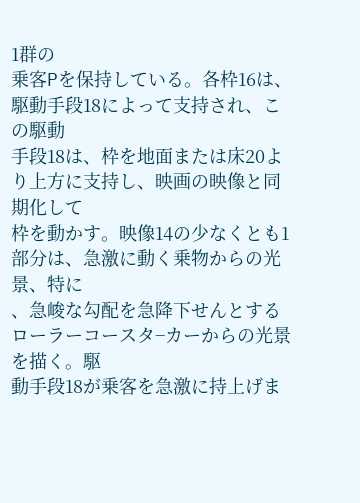1群の
乗客Pを保持している。各枠16は、駆動手段18によって支持され、この駆動
手段18は、枠を地面または床20より上方に支持し、映画の映像と同期化して
枠を動かす。映像14の少なくとも1部分は、急激に動く乗物からの光景、特に
、急峻な勾配を急降下せんとするローラーコースタ−カーからの光景を描く。駆
動手段18が乗客を急激に持上げま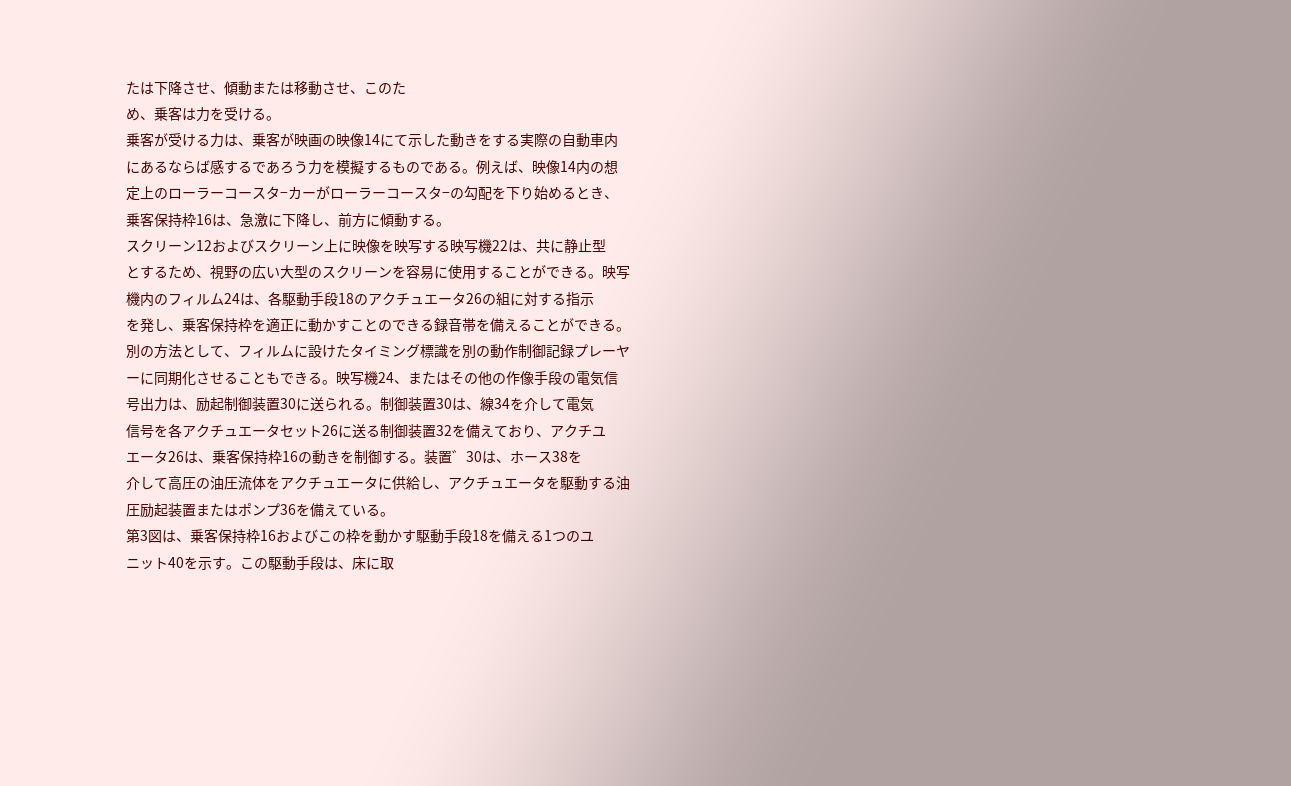たは下降させ、傾動または移動させ、このた
め、乗客は力を受ける。
乗客が受ける力は、乗客が映画の映像14にて示した動きをする実際の自動車内
にあるならば感するであろう力を模擬するものである。例えば、映像14内の想
定上のローラーコースタ−カーがローラーコースタ−の勾配を下り始めるとき、
乗客保持枠16は、急激に下降し、前方に傾動する。
スクリーン12およびスクリーン上に映像を映写する映写機22は、共に静止型
とするため、視野の広い大型のスクリーンを容易に使用することができる。映写
機内のフィルム24は、各駆動手段18のアクチュエータ26の組に対する指示
を発し、乗客保持枠を適正に動かすことのできる録音帯を備えることができる。
別の方法として、フィルムに設けたタイミング標識を別の動作制御記録プレーヤ
ーに同期化させることもできる。映写機24、またはその他の作像手段の電気信
号出力は、励起制御装置30に送られる。制御装置30は、線34を介して電気
信号を各アクチュエータセット26に送る制御装置32を備えており、アクチユ
エータ26は、乗客保持枠16の動きを制御する。装置゛30は、ホース38を
介して高圧の油圧流体をアクチュエータに供給し、アクチュエータを駆動する油
圧励起装置またはポンプ36を備えている。
第3図は、乗客保持枠16およびこの枠を動かす駆動手段18を備える1つのユ
ニット40を示す。この駆動手段は、床に取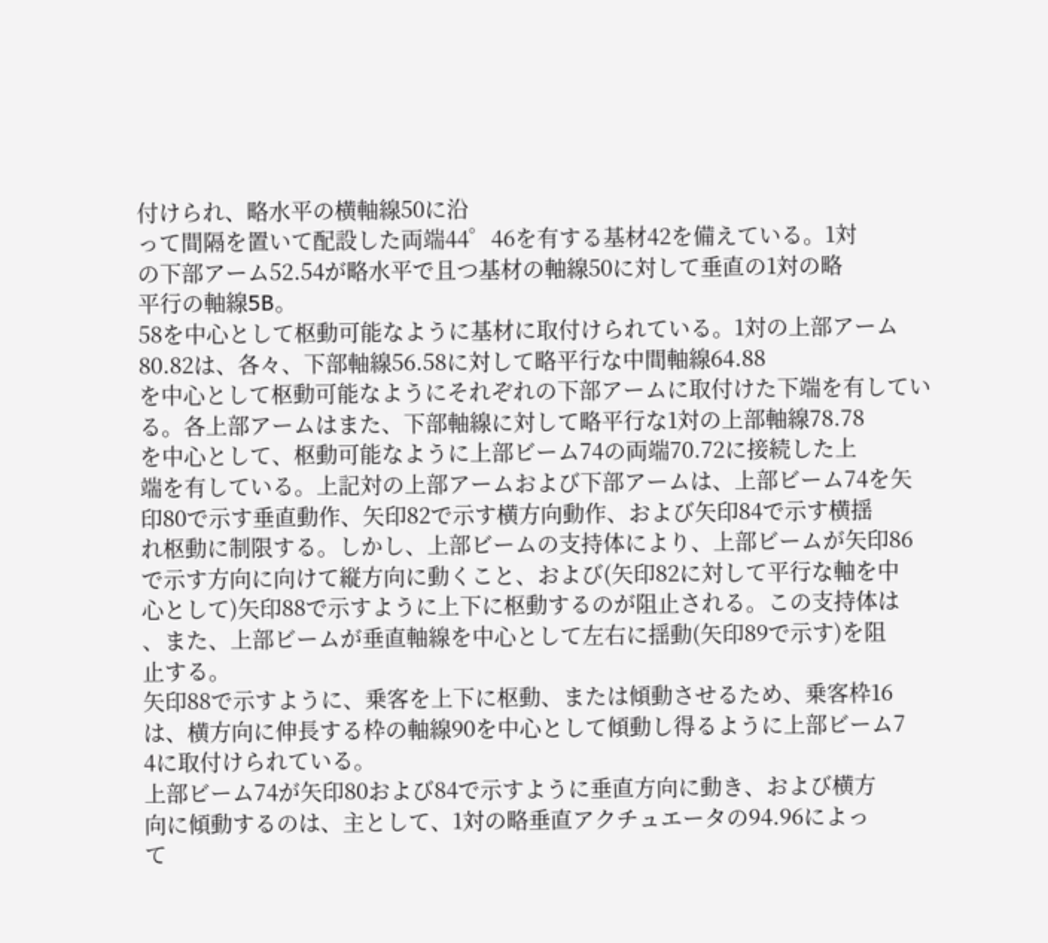付けられ、略水平の横軸線50に沿
って間隔を置いて配設した両端44゜46を有する基材42を備えている。1対
の下部アーム52.54が略水平で且つ基材の軸線50に対して垂直の1対の略
平行の軸線5B。
58を中心として枢動可能なように基材に取付けられている。1対の上部アーム
80.82は、各々、下部軸線56.58に対して略平行な中間軸線64.88
を中心として枢動可能なようにそれぞれの下部アームに取付けた下端を有してい
る。各上部アームはまた、下部軸線に対して略平行な1対の上部軸線78.78
を中心として、枢動可能なように上部ビーム74の両端70.72に接続した上
端を有している。上記対の上部アームおよび下部アームは、上部ビーム74を矢
印80で示す垂直動作、矢印82で示す横方向動作、および矢印84で示す横揺
れ枢動に制限する。しかし、上部ビームの支持体により、上部ビームが矢印86
で示す方向に向けて縦方向に動くこと、および(矢印82に対して平行な軸を中
心として)矢印88で示すように上下に枢動するのが阻止される。この支持体は
、また、上部ビームが垂直軸線を中心として左右に揺動(矢印89で示す)を阻
止する。
矢印88で示すように、乗客を上下に枢動、または傾動させるため、乗客枠16
は、横方向に伸長する枠の軸線90を中心として傾動し得るように上部ビーム7
4に取付けられている。
上部ビーム74が矢印80および84で示すように垂直方向に動き、および横方
向に傾動するのは、主として、1対の略垂直アクチュエータの94.96によっ
て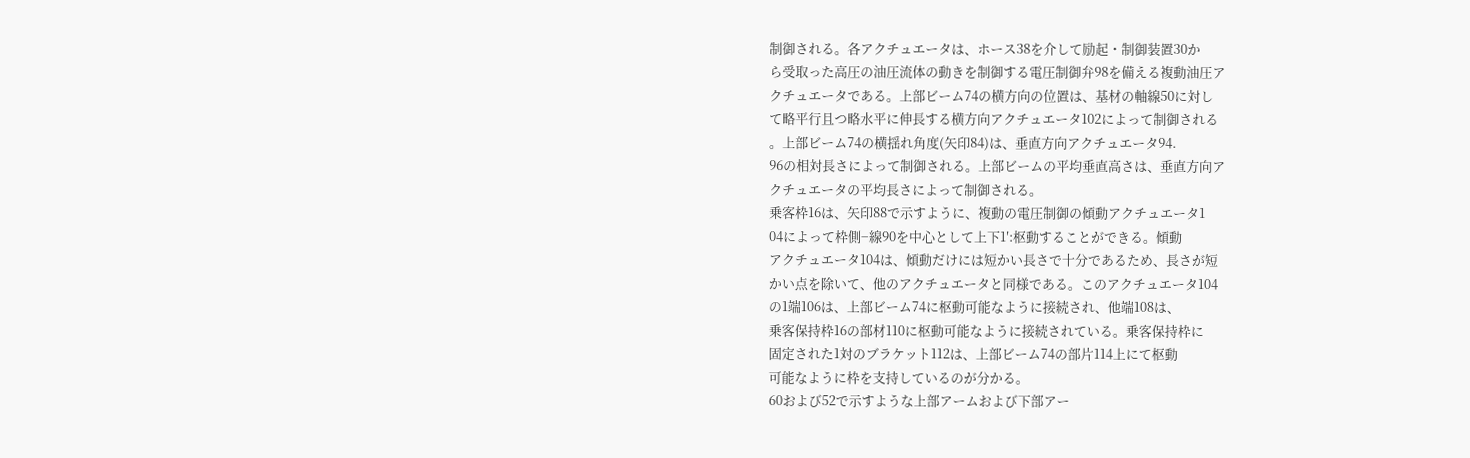制御される。各アクチュエータは、ホース38を介して励起・制御装置30か
ら受取った高圧の油圧流体の動きを制御する電圧制御弁98を備える複動油圧ア
クチュエータである。上部ビーム74の横方向の位置は、基材の軸線50に対し
て略平行且つ略水平に伸長する横方向アクチュエータ102によって制御される
。上部ビーム74の横揺れ角度(矢印84)は、垂直方向アクチュエータ94.
96の相対長さによって制御される。上部ビームの平均垂直高さは、垂直方向ア
クチュエータの平均長さによって制御される。
乗客枠16は、矢印88で示すように、複動の電圧制御の傾動アクチュエータ1
04によって枠側−線90を中心として上下1′:枢動することができる。傾動
アクチュエータ104は、傾動だけには短かい長さで十分であるため、長さが短
かい点を除いて、他のアクチュエータと同様である。このアクチュエータ104
の1端106は、上部ビーム74に枢動可能なように接続され、他端108は、
乗客保持枠16の部材110に枢動可能なように接続されている。乗客保持枠に
固定された1対のブラケット112は、上部ビーム74の部片114上にて枢動
可能なように枠を支持しているのが分かる。
60および52で示すような上部アームおよび下部アー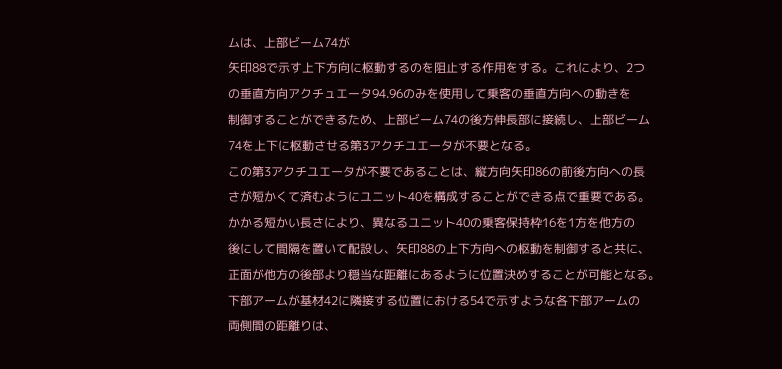ムは、上部ビーム74が
矢印88で示す上下方向に枢動するのを阻止する作用をする。これにより、2つ
の垂直方向アクチュエータ94.96のみを使用して乗客の垂直方向への動きを
制御することができるため、上部ビーム74の後方伸長部に接続し、上部ビーム
74を上下に枢動させる第3アクチユエータが不要となる。
この第3アクチユエータが不要であることは、縦方向矢印86の前後方向への長
さが短かくて済むようにユニット40を構成することができる点で重要である。
かかる短かい長さにより、異なるユニット40の乗客保持枠16を1方を他方の
後にして間隔を置いて配設し、矢印88の上下方向への枢動を制御すると共に、
正面が他方の後部より穏当な距離にあるように位置決めすることが可能となる。
下部アームが基材42に隣接する位置における54で示すような各下部アームの
両側間の距離りは、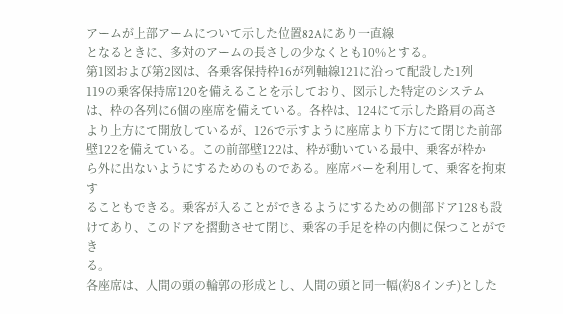アームが上部アームについて示した位置82Aにあり一直線
となるときに、多対のアームの長さしの少なくとも10%とする。
第1図および第2図は、各乗客保持枠16が列軸線121に沿って配設した1列
119の乗客保持席120を備えることを示しており、図示した特定のシステム
は、枠の各列に6個の座席を備えている。各枠は、124にて示した路肩の高さ
より上方にて開放しているが、126で示すように座席より下方にて閉じた前部
壁122を備えている。この前部壁122は、枠が動いている最中、乗客が枠か
ら外に出ないようにするためのものである。座席バーを利用して、乗客を拘束す
ることもできる。乗客が入ることができるようにするための側部ドア128も設
けてあり、このドアを摺動させて閉じ、乗客の手足を枠の内側に保つことができ
る。
各座席は、人間の頭の輪郭の形成とし、人間の頭と同一幅(約8インチ)とした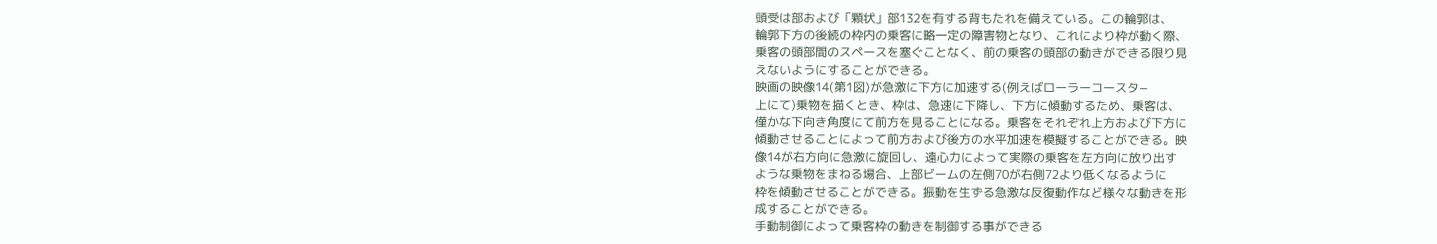頭受は部および「顆状」部132を有する背もたれを備えている。この輪郭は、
輪郭下方の後続の枠内の乗客に略一定の障害物となり、これにより枠が動く際、
乗客の頭部間のスペースを塞ぐことなく、前の乗客の頭部の動きができる限り見
えないようにすることができる。
映画の映像14(第1図)が急激に下方に加速する(例えばローラーコースタ−
上にて)乗物を描くとき、枠は、急速に下降し、下方に傾動するため、乗客は、
僅かな下向き角度にて前方を見ることになる。乗客をそれぞれ上方および下方に
傾動させることによって前方および後方の水平加速を模擬することができる。映
像14が右方向に急激に旋回し、遠心力によって実際の乗客を左方向に放り出す
ような乗物をまねる場合、上部ビームの左側70が右側72より低くなるように
枠を傾動させることができる。振動を生ずる急激な反復動作など様々な動きを形
成することができる。
手動制御によって乗客枠の動きを制御する事ができる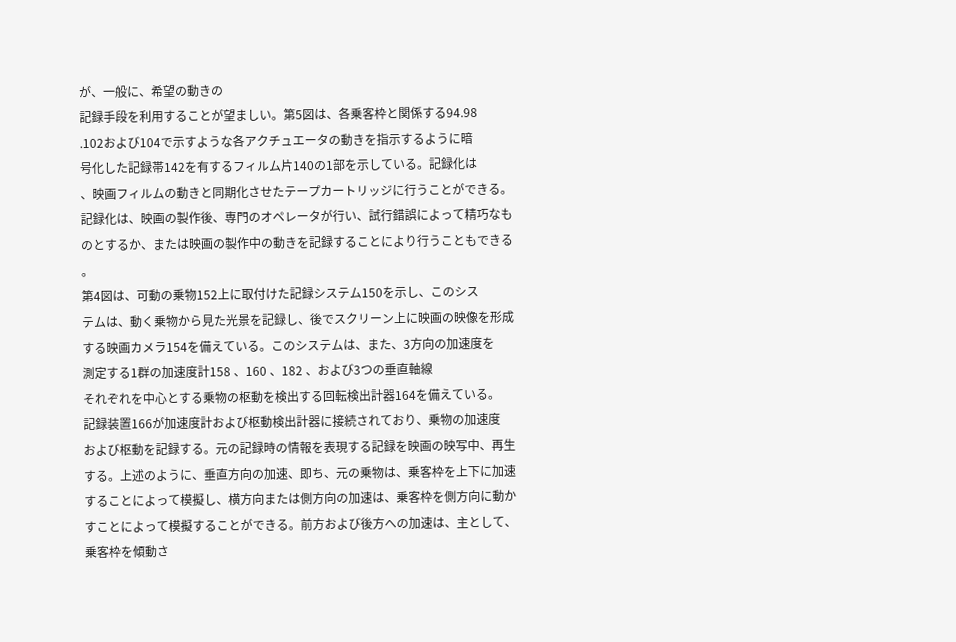が、一般に、希望の動きの
記録手段を利用することが望ましい。第5図は、各乗客枠と関係する94.98
.102および104で示すような各アクチュエータの動きを指示するように暗
号化した記録帯142を有するフィルム片140の1部を示している。記録化は
、映画フィルムの動きと同期化させたテープカートリッジに行うことができる。
記録化は、映画の製作後、専門のオペレータが行い、試行錯誤によって精巧なも
のとするか、または映画の製作中の動きを記録することにより行うこともできる
。
第4図は、可動の乗物152上に取付けた記録システム150を示し、このシス
テムは、動く乗物から見た光景を記録し、後でスクリーン上に映画の映像を形成
する映画カメラ154を備えている。このシステムは、また、3方向の加速度を
測定する1群の加速度計158 、160 、182 、および3つの垂直軸線
それぞれを中心とする乗物の枢動を検出する回転検出計器164を備えている。
記録装置166が加速度計および枢動検出計器に接続されており、乗物の加速度
および枢動を記録する。元の記録時の情報を表現する記録を映画の映写中、再生
する。上述のように、垂直方向の加速、即ち、元の乗物は、乗客枠を上下に加速
することによって模擬し、横方向または側方向の加速は、乗客枠を側方向に動か
すことによって模擬することができる。前方および後方への加速は、主として、
乗客枠を傾動さ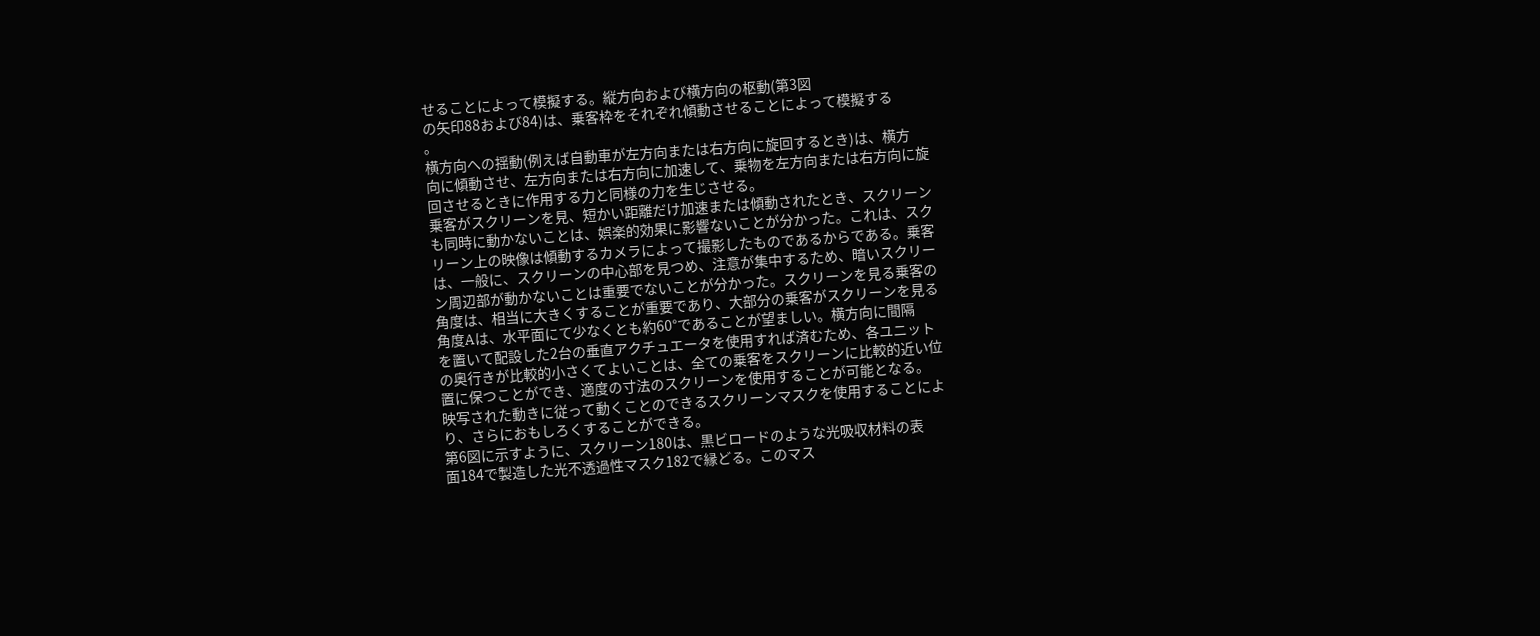せることによって模擬する。縦方向および横方向の枢動(第3図
の矢印88および84)は、乗客枠をそれぞれ傾動させることによって模擬する
。
横方向への揺動(例えば自動車が左方向または右方向に旋回するとき)は、横方
向に傾動させ、左方向または右方向に加速して、乗物を左方向または右方向に旋
回させるときに作用する力と同様の力を生じさせる。
乗客がスクリーンを見、短かい距離だけ加速または傾動されたとき、スクリーン
も同時に動かないことは、娯楽的効果に影響ないことが分かった。これは、スク
リーン上の映像は傾動するカメラによって撮影したものであるからである。乗客
は、一般に、スクリーンの中心部を見つめ、注意が集中するため、暗いスクリー
ン周辺部が動かないことは重要でないことが分かった。スクリーンを見る乗客の
角度は、相当に大きくすることが重要であり、大部分の乗客がスクリーンを見る
角度Aは、水平面にて少なくとも約60°であることが望ましい。横方向に間隔
を置いて配設した2台の垂直アクチュエータを使用すれば済むため、各ユニット
の奥行きが比較的小さくてよいことは、全ての乗客をスクリーンに比較的近い位
置に保つことができ、適度の寸法のスクリーンを使用することが可能となる。
映写された動きに従って動くことのできるスクリーンマスクを使用することによ
り、さらにおもしろくすることができる。
第6図に示すように、スクリーン180は、黒ビロードのような光吸収材料の表
面184で製造した光不透過性マスク182で縁どる。このマス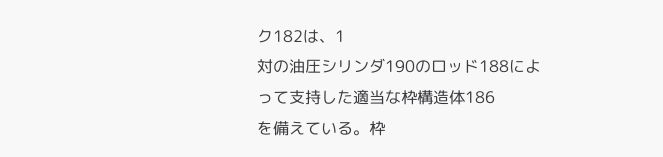ク182は、1
対の油圧シリンダ190のロッド188によって支持した適当な枠構造体186
を備えている。枠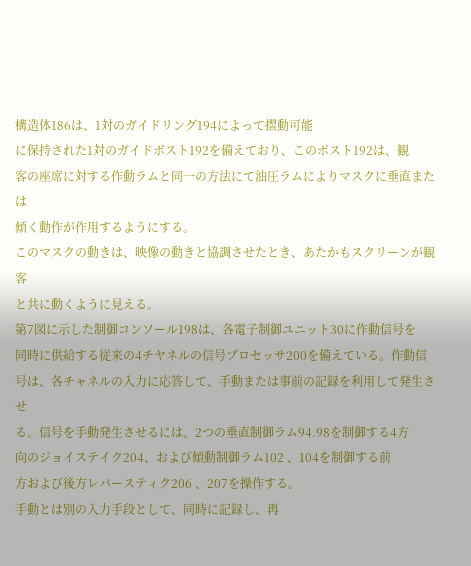構造体186は、1対のガイドリング194によって摺動可能
に保持された1対のガイドボスト192を備えており、このボスト192は、観
客の座席に対する作動ラムと同一の方法にて油圧ラムによりマスクに垂直または
傾く動作が作用するようにする。
このマスクの動きは、映像の動きと協調させたとき、あたかもスクリーンが観客
と共に動くように見える。
第7図に示した制御コンソール198は、各電子制御ユニット30に作動信号を
同時に供給する従来の4チヤネルの信号プロセッサ200を備えている。作動信
号は、各チャネルの入力に応答して、手動または事前の記録を利用して発生させ
る。信号を手動発生させるには、2つの垂直制御ラム94.98を制御する4方
向のジョイステイク204、および傾動制御ラム102 、104を制御する前
方および後方レバースティク206 、207を操作する。
手動とは別の入力手段として、同時に記録し、再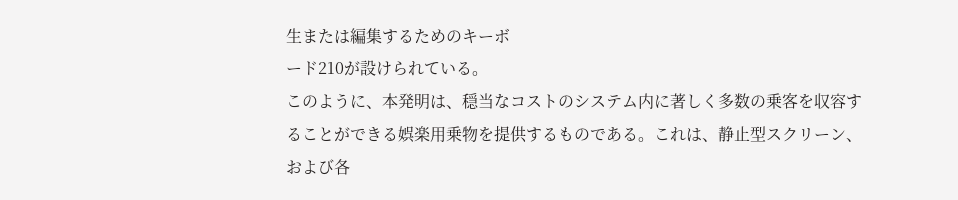生または編集するためのキーボ
ード210が設けられている。
このように、本発明は、穏当なコストのシステム内に著しく多数の乗客を収容す
ることができる娯楽用乗物を提供するものである。これは、静止型スクリーン、
および各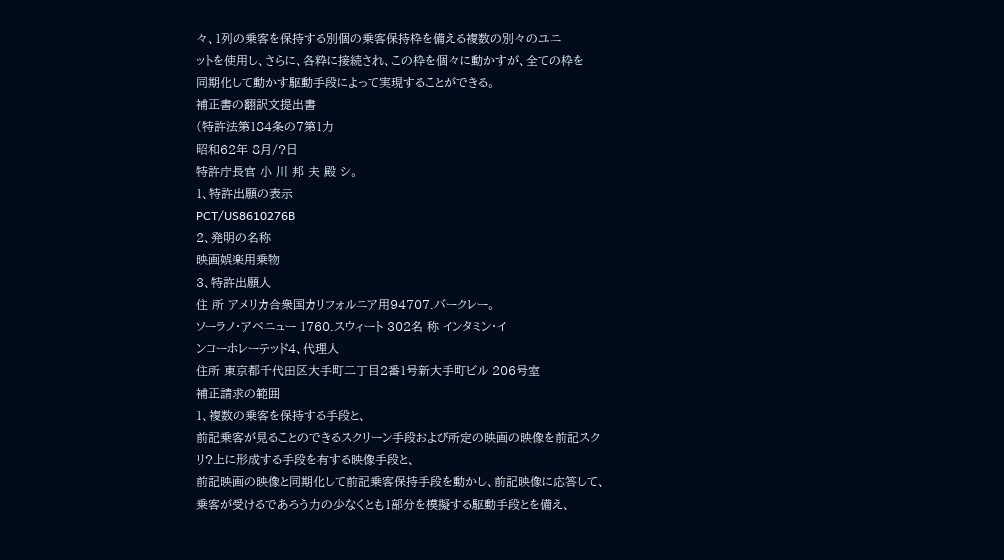々、1列の乗客を保持する別個の乗客保持枠を備える複数の別々のユニ
ットを使用し、さらに、各粋に接続され、この枠を個々に動かすが、全ての枠を
同期化して動かす駆動手段によって実現することができる。
補正書の翻訳文提出書
(特許法第184条の7第1力
昭和62年 8月/?日
特許庁長官 小 川 邦 夫 殿 シ。
1、特許出願の表示
PCT/US8610276B
2、発明の名称
映画娯楽用乗物
3、特許出願人
住 所 アメリカ合衆国カリフォルニア用94707.バークレー。
ソーラノ・アベニュー 1760.スウィート 302名 称 インタミン・イ
ンコーホレーテッド4、代理人
住所 東京都千代田区大手町二丁目2番1号新大手町ビル 206号室
補正請求の範囲
1、複数の乗客を保持する手段と、
前記乗客が見ることのできるスクリーン手段および所定の映画の映像を前記スク
リ?上に形成する手段を有する映像手段と、
前記映画の映像と同期化して前記乗客保持手段を動かし、前記映像に応答して、
乗客が受けるであろう力の少なくとも1部分を模擬する駆動手段とを備え、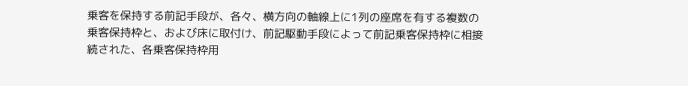乗客を保持する前記手段が、各々、横方向の軸線上に1列の座席を有する複数の
乗客保持枠と、および床に取付け、前記駆動手段によって前記乗客保持枠に相接
続された、各乗客保持枠用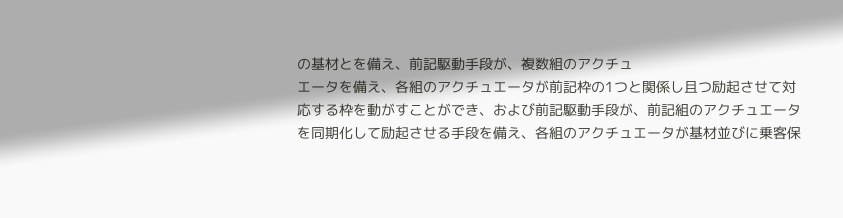の基材とを備え、前記駆動手段が、複数組のアクチュ
エータを備え、各組のアクチュエータが前記枠の1つと関係し且つ励起させて対
応する枠を動がすことができ、および前記駆動手段が、前記組のアクチュエータ
を同期化して励起させる手段を備え、各組のアクチュエータが基材並びに乗客保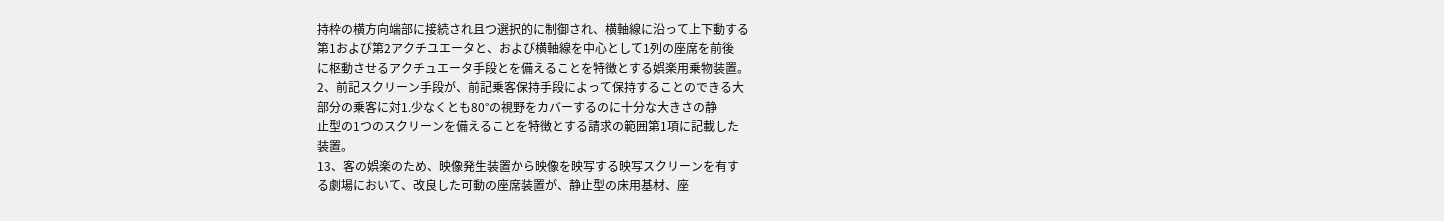持枠の横方向端部に接続され且つ選択的に制御され、横軸線に沿って上下動する
第1および第2アクチユエータと、および横軸線を中心として1列の座席を前後
に枢動させるアクチュエータ手段とを備えることを特徴とする娯楽用乗物装置。
2、前記スクリーン手段が、前記乗客保持手段によって保持することのできる大
部分の乗客に対1.少なくとも80°の視野をカバーするのに十分な大きさの静
止型の1つのスクリーンを備えることを特徴とする請求の範囲第1項に記載した
装置。
13、客の娯楽のため、映像発生装置から映像を映写する映写スクリーンを有す
る劇場において、改良した可動の座席装置が、静止型の床用基材、座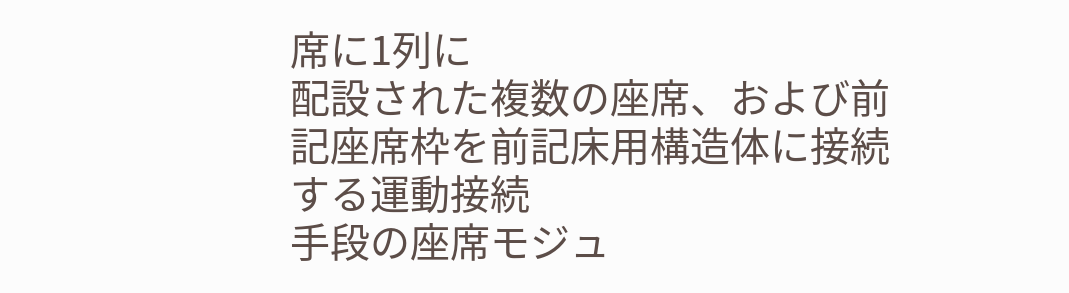席に1列に
配設された複数の座席、および前記座席枠を前記床用構造体に接続する運動接続
手段の座席モジュ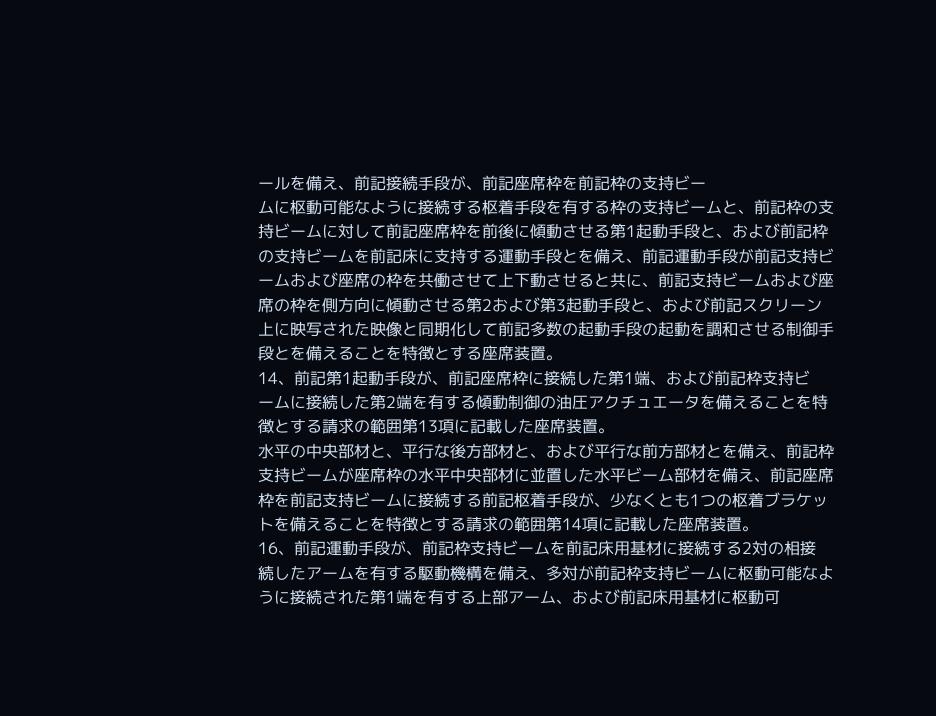ールを備え、前記接続手段が、前記座席枠を前記枠の支持ビー
ムに枢動可能なように接続する枢着手段を有する枠の支持ビームと、前記枠の支
持ビームに対して前記座席枠を前後に傾動させる第1起動手段と、および前記枠
の支持ビームを前記床に支持する運動手段とを備え、前記運動手段が前記支持ビ
ームおよび座席の枠を共働させて上下動させると共に、前記支持ビームおよび座
席の枠を側方向に傾動させる第2および第3起動手段と、および前記スクリーン
上に映写された映像と同期化して前記多数の起動手段の起動を調和させる制御手
段とを備えることを特徴とする座席装置。
14、前記第1起動手段が、前記座席枠に接続した第1端、および前記枠支持ビ
ームに接続した第2端を有する傾動制御の油圧アクチュエータを備えることを特
徴とする請求の範囲第13項に記載した座席装置。
水平の中央部材と、平行な後方部材と、および平行な前方部材とを備え、前記枠
支持ビームが座席枠の水平中央部材に並置した水平ビーム部材を備え、前記座席
枠を前記支持ビームに接続する前記枢着手段が、少なくとも1つの枢着ブラケッ
トを備えることを特徴とする請求の範囲第14項に記載した座席装置。
16、前記運動手段が、前記枠支持ビームを前記床用基材に接続する2対の相接
続したアームを有する駆動機構を備え、多対が前記枠支持ビームに枢動可能なよ
うに接続された第1端を有する上部アーム、および前記床用基材に枢動可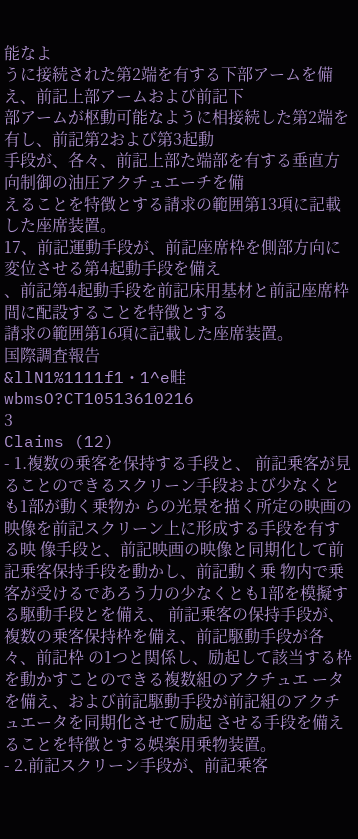能なよ
うに接続された第2端を有する下部アームを備え、前記上部アームおよび前記下
部アームが枢動可能なように相接続した第2端を有し、前記第2および第3起動
手段が、各々、前記上部た端部を有する垂直方向制御の油圧アクチュエーチを備
えることを特徴とする請求の範囲第13項に記載した座席装置。
17、前記運動手段が、前記座席枠を側部方向に変位させる第4起動手段を備え
、前記第4起動手段を前記床用基材と前記座席枠間に配設することを特徴とする
請求の範囲第16項に記載した座席装置。
国際調査報告
&llN1%1111f1・1^e畦wbmsO?CT10513610216
3
Claims (12)
- 1.複数の乗客を保持する手段と、 前記乗客が見ることのできるスクリーン手段および少なくとも1部が動く乗物か らの光景を描く所定の映画の映像を前記スクリーン上に形成する手段を有する映 像手段と、前記映画の映像と同期化して前記乗客保持手段を動かし、前記動く乗 物内で乗客が受けるであろう力の少なくとも1部を模擬する駆動手段とを備え、 前記乗客の保持手段が、複数の乗客保持枠を備え、前記駆動手段が各々、前記枠 の1つと関係し、励起して該当する枠を動かすことのできる複数組のアクチュエ ータを備え、および前記駆動手段が前記組のアクチュエータを同期化させて励起 させる手段を備えることを特徴とする娯楽用乗物装置。
- 2.前記スクリーン手段が、前記乗客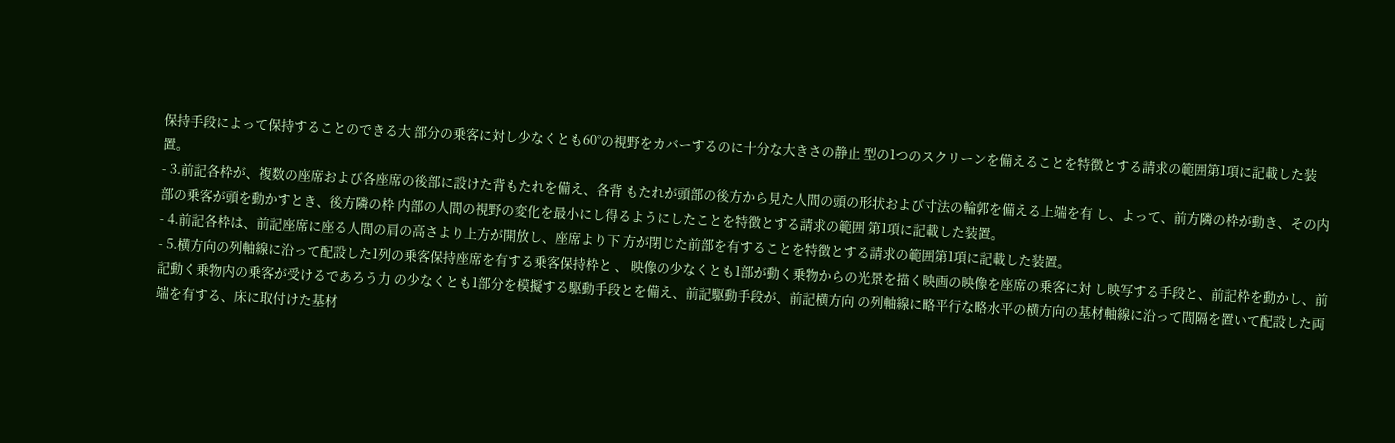保持手段によって保持することのできる大 部分の乗客に対し少なくとも60°の視野をカバーするのに十分な大きさの静止 型の1つのスクリーンを備えることを特徴とする請求の範囲第1項に記載した装 置。
- 3.前記各枠が、複数の座席および各座席の後部に設けた背もたれを備え、各背 もたれが頭部の後方から見た人間の頭の形状および寸法の輪郭を備える上端を有 し、よって、前方隣の枠が動き、その内部の乗客が頭を動かすとき、後方隣の枠 内部の人間の視野の変化を最小にし得るようにしたことを特徴とする請求の範囲 第1項に記載した装置。
- 4.前記各枠は、前記座席に座る人間の肩の高さより上方が開放し、座席より下 方が閉じた前部を有することを特徴とする請求の範囲第1項に記載した装置。
- 5.横方向の列軸線に沿って配設した1列の乗客保持座席を有する乗客保持枠と 、 映像の少なくとも1部が動く乗物からの光景を描く映画の映像を座席の乗客に対 し映写する手段と、前記枠を動かし、前記動く乗物内の乗客が受けるであろう力 の少なくとも1部分を模擬する駆動手段とを備え、前記駆動手段が、前記横方向 の列軸線に略平行な略水平の横方向の基材軸線に沿って間隔を置いて配設した両 端を有する、床に取付けた基材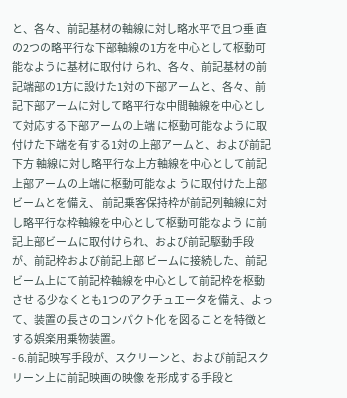と、各々、前記基材の軸線に対し略水平で且つ垂 直の2つの略平行な下部軸線の1方を中心として枢動可能なように基材に取付け られ、各々、前記基材の前記端部の1方に設けた1対の下部アームと、各々、前 記下部アームに対して略平行な中間軸線を中心として対応する下部アームの上端 に枢動可能なように取付けた下端を有する1対の上部アームと、および前記下方 軸線に対し略平行な上方軸線を中心として前記上部アームの上端に枢動可能なよ うに取付けた上部ビームとを備え、 前記乗客保持枠が前記列軸線に対し略平行な枠軸線を中心として枢動可能なよう に前記上部ビームに取付けられ、および前記駆動手段が、前記枠および前記上部 ビームに接続した、前記ビーム上にて前記枠軸線を中心として前記枠を枢動させ る少なくとも1つのアクチュエータを備え、よって、装置の長さのコンパクト化 を図ることを特徴とする娯楽用乗物装置。
- 6.前記映写手段が、スクリーンと、および前記スクリーン上に前記映画の映像 を形成する手段と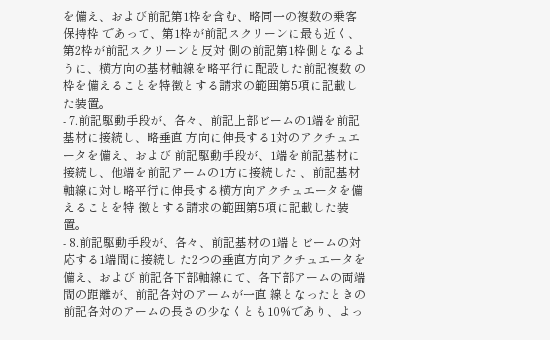を備え、および前記第1枠を含む、略同一の複数の乗客保持枠 であって、第1枠が前記スクリーンに最も近く、第2枠が前記スクリーンと反対 側の前記第1枠側となるように、横方向の基材軸線を略平行に配設した前記複数 の枠を備えることを特徴とする請求の範囲第5項に記載した装置。
- 7.前記駆動手段が、各々、前記上部ビームの1端を前記基材に接続し、略垂直 方向に伸長する1対のアクチュエータを備え、および 前記駆動手段が、1端を前記基材に接続し、他端を前記アームの1方に接続した 、前記基材軸線に対し略平行に伸長する横方向アクチュエータを備えることを特 徴とする請求の範囲第5項に記載した装置。
- 8.前記駆動手段が、各々、前記基材の1端とビームの対応する1端間に接続し た2つの垂直方向アクチュエータを備え、および 前記各下部軸線にて、各下部アームの両端間の距離が、前記各対のアームが一直 線となったときの前記各対のアームの長さの少なくとも10%であり、よっ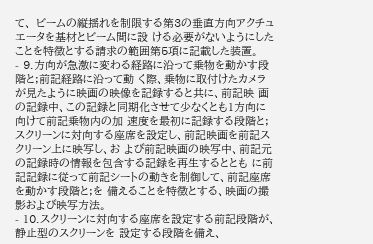て、 ビームの縦揺れを制限する第3の垂直方向アクチュエータを基材とビーム間に設 ける必要がないようにしたことを特徴とする請求の範囲第5項に記載した装置。
- 9.方向が急激に変わる経路に沿って乗物を動かす段階と;前記経路に沿って動 く際、乗物に取付けたカメラが見たように映画の映像を記録すると共に、前記映 画の記録中、この記録と同期化させて少なくとも1方向に向けて前記乗物内の加 速度を最初に記録する段階と; スクリーンに対向する座席を設定し、前記映画を前記スクリーン上に映写し、お よび前記映画の映写中、前記元の記録時の情報を包含する記録を再生するととも に前記記録に従って前記シートの動きを制御して、前記座席を動かす段階と;を 備えることを特徴とする、映画の撮影および映写方法。
- 10.スクリーンに対向する座席を設定する前記段階が、静止型のスクリーンを 設定する段階を備え、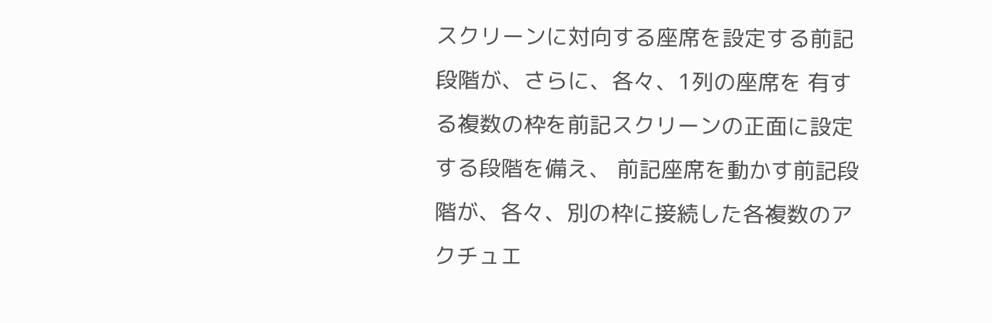スクリーンに対向する座席を設定する前記段階が、さらに、各々、1列の座席を 有する複数の枠を前記スクリーンの正面に設定する段階を備え、 前記座席を動かす前記段階が、各々、別の枠に接続した各複数のアクチュエ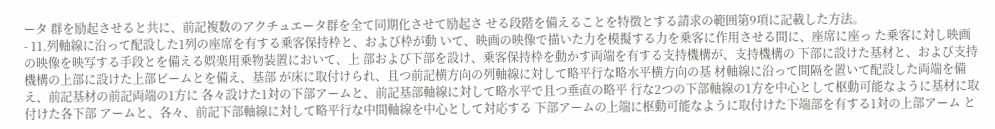ータ 群を励起させると共に、前記複数のアクチュエータ群を全て同期化させて励起さ せる段階を備えることを特徴とする請求の範囲第9項に記載した方法。
- 11.列軸線に沿って配設した1列の座席を有する乗客保持枠と、および枠が動 いて、映画の映像で描いた力を模擬する力を乗客に作用させる間に、座席に座っ た乗客に対し映画の映像を映写する手段とを備える娯楽用乗物装置において、上 部および下部を設け、乗客保持枠を動かす両端を有する支持機構が、支持機構の 下部に設けた基材と、および支持機構の上部に設けた上部ビームとを備え、基部 が床に取付けられ、且つ前記横方向の列軸線に対して略平行な略水平横方向の基 材軸線に沿って間隔を置いて配設した両端を備え、前記基材の前記両端の1方に 各々設けた1対の下部アームと、前記基部軸線に対して略水平で且つ垂直の略平 行な2つの下部軸線の1方を中心として枢動可能なように基材に取付けた各下部 アームと、各々、前記下部軸線に対して略平行な中間軸線を中心として対応する 下部アームの上端に枢動可能なように取付けた下端部を有する1対の上部アーム と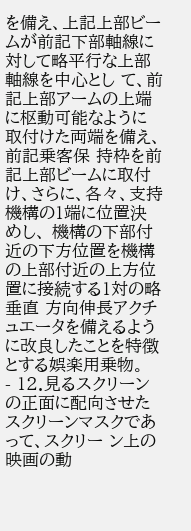を備え、上記上部ビームが前記下部軸線に対して略平行な上部軸線を中心とし て、前記上部アームの上端に枢動可能なように取付けた両端を備え、前記乗客保 持枠を前記上部ビームに取付け、さらに、各々、支持機構の1端に位置決めし、 機構の下部付近の下方位置を機構の上部付近の上方位置に接続する1対の略垂直 方向伸長アクチュエータを備えるように改良したことを特徴とする娯楽用乗物。
- 12.見るスクリーンの正面に配向させたスクリーンマスクであって、スクリー ン上の映画の動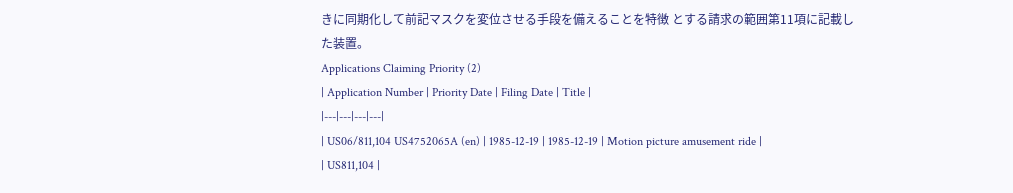きに同期化して前記マスクを変位させる手段を備えることを特徴 とする請求の範囲第11項に記載した装置。
Applications Claiming Priority (2)
| Application Number | Priority Date | Filing Date | Title |
|---|---|---|---|
| US06/811,104 US4752065A (en) | 1985-12-19 | 1985-12-19 | Motion picture amusement ride |
| US811,104 |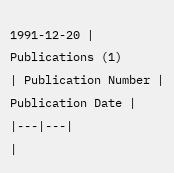1991-12-20 |
Publications (1)
| Publication Number | Publication Date |
|---|---|
|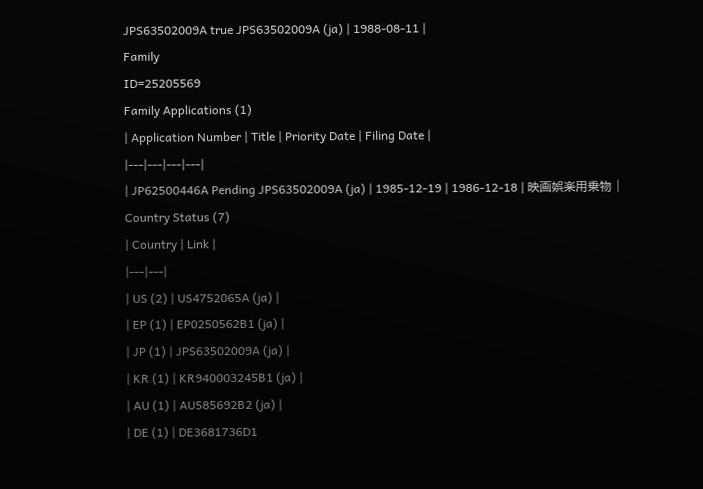JPS63502009A true JPS63502009A (ja) | 1988-08-11 |
Family
ID=25205569
Family Applications (1)
| Application Number | Title | Priority Date | Filing Date |
|---|---|---|---|
| JP62500446A Pending JPS63502009A (ja) | 1985-12-19 | 1986-12-18 | 映画娯楽用乗物 |
Country Status (7)
| Country | Link |
|---|---|
| US (2) | US4752065A (ja) |
| EP (1) | EP0250562B1 (ja) |
| JP (1) | JPS63502009A (ja) |
| KR (1) | KR940003245B1 (ja) |
| AU (1) | AU585692B2 (ja) |
| DE (1) | DE3681736D1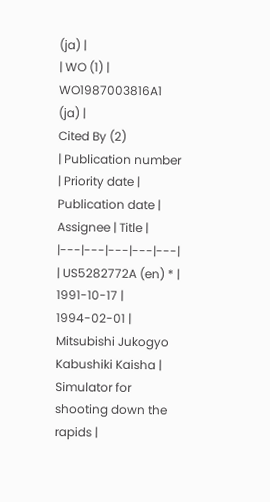(ja) |
| WO (1) | WO1987003816A1 (ja) |
Cited By (2)
| Publication number | Priority date | Publication date | Assignee | Title |
|---|---|---|---|---|
| US5282772A (en) * | 1991-10-17 | 1994-02-01 | Mitsubishi Jukogyo Kabushiki Kaisha | Simulator for shooting down the rapids |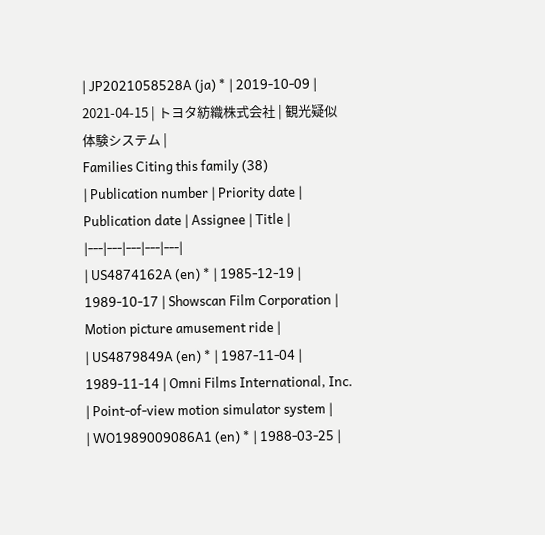| JP2021058528A (ja) * | 2019-10-09 | 2021-04-15 | トヨタ紡織株式会社 | 観光疑似体験システム |
Families Citing this family (38)
| Publication number | Priority date | Publication date | Assignee | Title |
|---|---|---|---|---|
| US4874162A (en) * | 1985-12-19 | 1989-10-17 | Showscan Film Corporation | Motion picture amusement ride |
| US4879849A (en) * | 1987-11-04 | 1989-11-14 | Omni Films International, Inc. | Point-of-view motion simulator system |
| WO1989009086A1 (en) * | 1988-03-25 |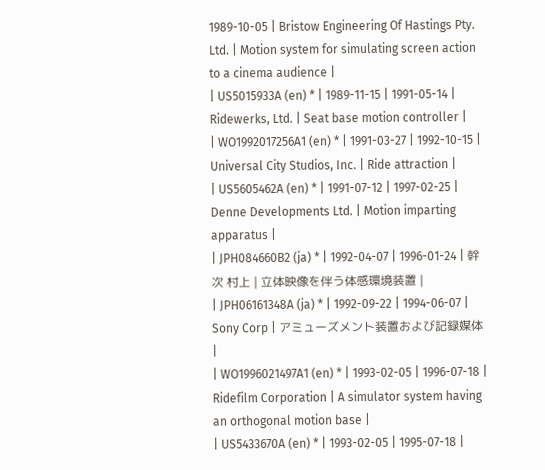1989-10-05 | Bristow Engineering Of Hastings Pty. Ltd. | Motion system for simulating screen action to a cinema audience |
| US5015933A (en) * | 1989-11-15 | 1991-05-14 | Ridewerks, Ltd. | Seat base motion controller |
| WO1992017256A1 (en) * | 1991-03-27 | 1992-10-15 | Universal City Studios, Inc. | Ride attraction |
| US5605462A (en) * | 1991-07-12 | 1997-02-25 | Denne Developments Ltd. | Motion imparting apparatus |
| JPH084660B2 (ja) * | 1992-04-07 | 1996-01-24 | 幹次 村上 | 立体映像を伴う体感環境装置 |
| JPH06161348A (ja) * | 1992-09-22 | 1994-06-07 | Sony Corp | アミューズメント装置および記録媒体 |
| WO1996021497A1 (en) * | 1993-02-05 | 1996-07-18 | Ridefilm Corporation | A simulator system having an orthogonal motion base |
| US5433670A (en) * | 1993-02-05 | 1995-07-18 |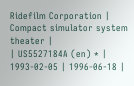Ridefilm Corporation | Compact simulator system theater |
| US5527184A (en) * | 1993-02-05 | 1996-06-18 |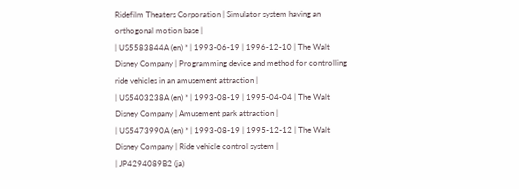Ridefilm Theaters Corporation | Simulator system having an orthogonal motion base |
| US5583844A (en) * | 1993-06-19 | 1996-12-10 | The Walt Disney Company | Programming device and method for controlling ride vehicles in an amusement attraction |
| US5403238A (en) * | 1993-08-19 | 1995-04-04 | The Walt Disney Company | Amusement park attraction |
| US5473990A (en) * | 1993-08-19 | 1995-12-12 | The Walt Disney Company | Ride vehicle control system |
| JP4294089B2 (ja)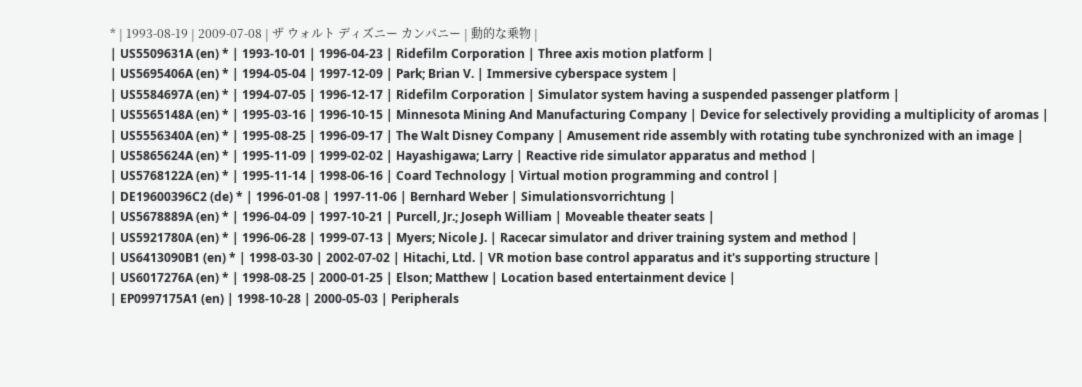* | 1993-08-19 | 2009-07-08 | ザ ウォルト ディズニー カンパニー | 動的な乗物 |
| US5509631A (en) * | 1993-10-01 | 1996-04-23 | Ridefilm Corporation | Three axis motion platform |
| US5695406A (en) * | 1994-05-04 | 1997-12-09 | Park; Brian V. | Immersive cyberspace system |
| US5584697A (en) * | 1994-07-05 | 1996-12-17 | Ridefilm Corporation | Simulator system having a suspended passenger platform |
| US5565148A (en) * | 1995-03-16 | 1996-10-15 | Minnesota Mining And Manufacturing Company | Device for selectively providing a multiplicity of aromas |
| US5556340A (en) * | 1995-08-25 | 1996-09-17 | The Walt Disney Company | Amusement ride assembly with rotating tube synchronized with an image |
| US5865624A (en) * | 1995-11-09 | 1999-02-02 | Hayashigawa; Larry | Reactive ride simulator apparatus and method |
| US5768122A (en) * | 1995-11-14 | 1998-06-16 | Coard Technology | Virtual motion programming and control |
| DE19600396C2 (de) * | 1996-01-08 | 1997-11-06 | Bernhard Weber | Simulationsvorrichtung |
| US5678889A (en) * | 1996-04-09 | 1997-10-21 | Purcell, Jr.; Joseph William | Moveable theater seats |
| US5921780A (en) * | 1996-06-28 | 1999-07-13 | Myers; Nicole J. | Racecar simulator and driver training system and method |
| US6413090B1 (en) * | 1998-03-30 | 2002-07-02 | Hitachi, Ltd. | VR motion base control apparatus and it's supporting structure |
| US6017276A (en) * | 1998-08-25 | 2000-01-25 | Elson; Matthew | Location based entertainment device |
| EP0997175A1 (en) | 1998-10-28 | 2000-05-03 | Peripherals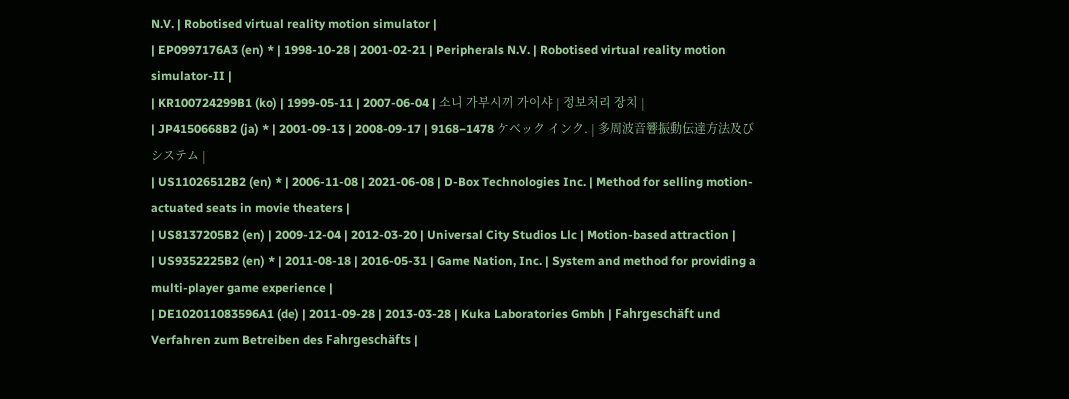N.V. | Robotised virtual reality motion simulator |
| EP0997176A3 (en) * | 1998-10-28 | 2001-02-21 | Peripherals N.V. | Robotised virtual reality motion simulator-II |
| KR100724299B1 (ko) | 1999-05-11 | 2007-06-04 | 소니 가부시끼 가이샤 | 정보처리 장치 |
| JP4150668B2 (ja) * | 2001-09-13 | 2008-09-17 | 9168−1478 ケベック インク. | 多周波音響振動伝達方法及びシステム |
| US11026512B2 (en) * | 2006-11-08 | 2021-06-08 | D-Box Technologies Inc. | Method for selling motion-actuated seats in movie theaters |
| US8137205B2 (en) | 2009-12-04 | 2012-03-20 | Universal City Studios Llc | Motion-based attraction |
| US9352225B2 (en) * | 2011-08-18 | 2016-05-31 | Game Nation, Inc. | System and method for providing a multi-player game experience |
| DE102011083596A1 (de) | 2011-09-28 | 2013-03-28 | Kuka Laboratories Gmbh | Fahrgeschäft und Verfahren zum Betreiben des Fahrgeschäfts |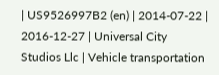| US9526997B2 (en) | 2014-07-22 | 2016-12-27 | Universal City Studios Llc | Vehicle transportation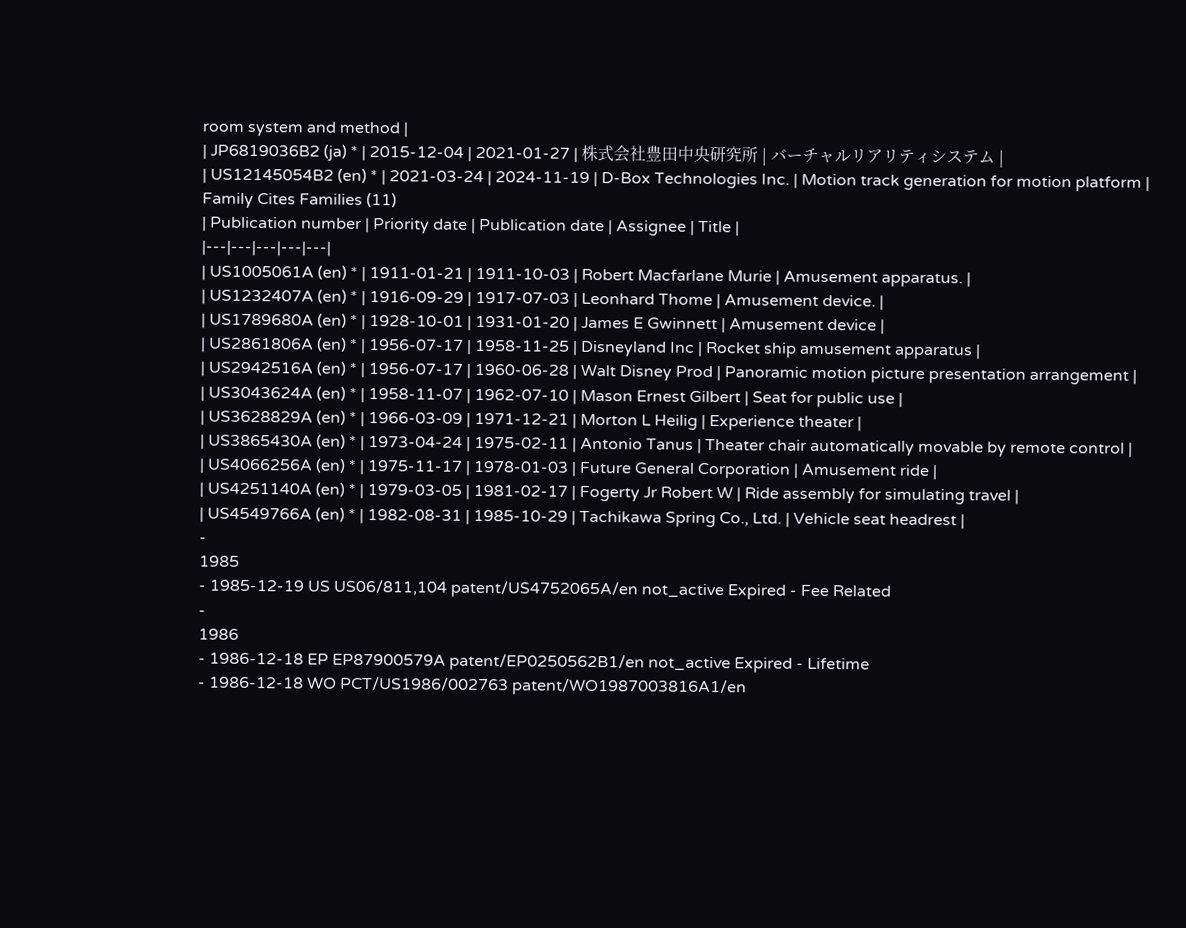room system and method |
| JP6819036B2 (ja) * | 2015-12-04 | 2021-01-27 | 株式会社豊田中央研究所 | バーチャルリアリティシステム |
| US12145054B2 (en) * | 2021-03-24 | 2024-11-19 | D-Box Technologies Inc. | Motion track generation for motion platform |
Family Cites Families (11)
| Publication number | Priority date | Publication date | Assignee | Title |
|---|---|---|---|---|
| US1005061A (en) * | 1911-01-21 | 1911-10-03 | Robert Macfarlane Murie | Amusement apparatus. |
| US1232407A (en) * | 1916-09-29 | 1917-07-03 | Leonhard Thome | Amusement device. |
| US1789680A (en) * | 1928-10-01 | 1931-01-20 | James E Gwinnett | Amusement device |
| US2861806A (en) * | 1956-07-17 | 1958-11-25 | Disneyland Inc | Rocket ship amusement apparatus |
| US2942516A (en) * | 1956-07-17 | 1960-06-28 | Walt Disney Prod | Panoramic motion picture presentation arrangement |
| US3043624A (en) * | 1958-11-07 | 1962-07-10 | Mason Ernest Gilbert | Seat for public use |
| US3628829A (en) * | 1966-03-09 | 1971-12-21 | Morton L Heilig | Experience theater |
| US3865430A (en) * | 1973-04-24 | 1975-02-11 | Antonio Tanus | Theater chair automatically movable by remote control |
| US4066256A (en) * | 1975-11-17 | 1978-01-03 | Future General Corporation | Amusement ride |
| US4251140A (en) * | 1979-03-05 | 1981-02-17 | Fogerty Jr Robert W | Ride assembly for simulating travel |
| US4549766A (en) * | 1982-08-31 | 1985-10-29 | Tachikawa Spring Co., Ltd. | Vehicle seat headrest |
-
1985
- 1985-12-19 US US06/811,104 patent/US4752065A/en not_active Expired - Fee Related
-
1986
- 1986-12-18 EP EP87900579A patent/EP0250562B1/en not_active Expired - Lifetime
- 1986-12-18 WO PCT/US1986/002763 patent/WO1987003816A1/en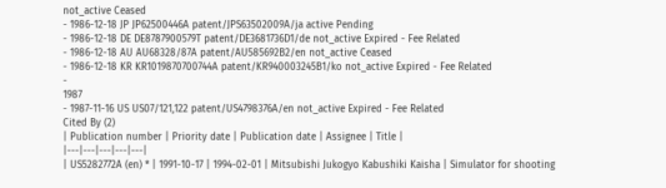not_active Ceased
- 1986-12-18 JP JP62500446A patent/JPS63502009A/ja active Pending
- 1986-12-18 DE DE8787900579T patent/DE3681736D1/de not_active Expired - Fee Related
- 1986-12-18 AU AU68328/87A patent/AU585692B2/en not_active Ceased
- 1986-12-18 KR KR1019870700744A patent/KR940003245B1/ko not_active Expired - Fee Related
-
1987
- 1987-11-16 US US07/121,122 patent/US4798376A/en not_active Expired - Fee Related
Cited By (2)
| Publication number | Priority date | Publication date | Assignee | Title |
|---|---|---|---|---|
| US5282772A (en) * | 1991-10-17 | 1994-02-01 | Mitsubishi Jukogyo Kabushiki Kaisha | Simulator for shooting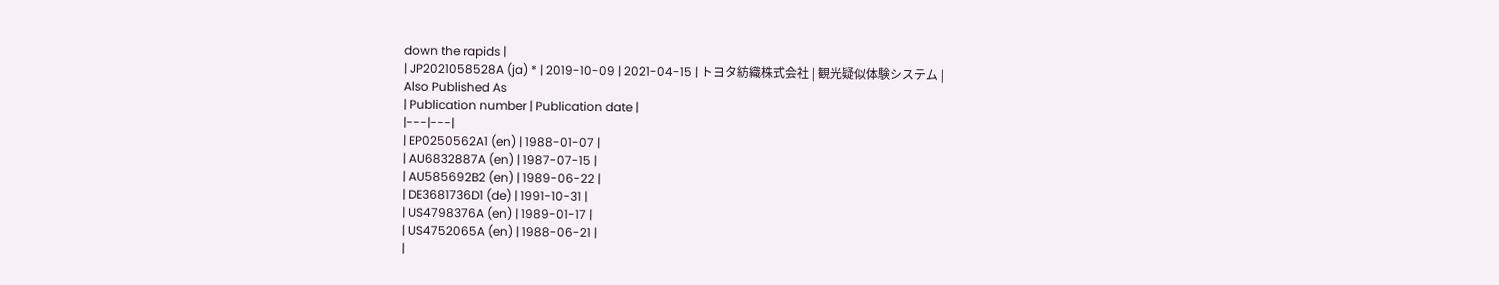down the rapids |
| JP2021058528A (ja) * | 2019-10-09 | 2021-04-15 | トヨタ紡織株式会社 | 観光疑似体験システム |
Also Published As
| Publication number | Publication date |
|---|---|
| EP0250562A1 (en) | 1988-01-07 |
| AU6832887A (en) | 1987-07-15 |
| AU585692B2 (en) | 1989-06-22 |
| DE3681736D1 (de) | 1991-10-31 |
| US4798376A (en) | 1989-01-17 |
| US4752065A (en) | 1988-06-21 |
|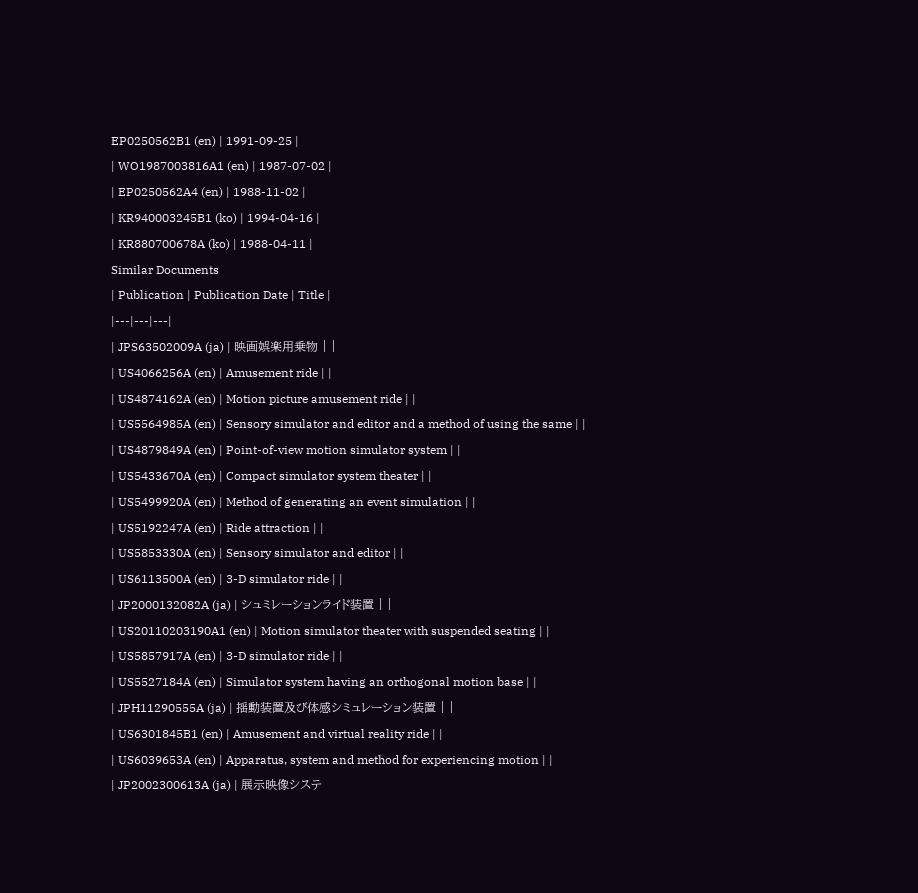EP0250562B1 (en) | 1991-09-25 |
| WO1987003816A1 (en) | 1987-07-02 |
| EP0250562A4 (en) | 1988-11-02 |
| KR940003245B1 (ko) | 1994-04-16 |
| KR880700678A (ko) | 1988-04-11 |
Similar Documents
| Publication | Publication Date | Title |
|---|---|---|
| JPS63502009A (ja) | 映画娯楽用乗物 | |
| US4066256A (en) | Amusement ride | |
| US4874162A (en) | Motion picture amusement ride | |
| US5564985A (en) | Sensory simulator and editor and a method of using the same | |
| US4879849A (en) | Point-of-view motion simulator system | |
| US5433670A (en) | Compact simulator system theater | |
| US5499920A (en) | Method of generating an event simulation | |
| US5192247A (en) | Ride attraction | |
| US5853330A (en) | Sensory simulator and editor | |
| US6113500A (en) | 3-D simulator ride | |
| JP2000132082A (ja) | シュミレーションライド装置 | |
| US20110203190A1 (en) | Motion simulator theater with suspended seating | |
| US5857917A (en) | 3-D simulator ride | |
| US5527184A (en) | Simulator system having an orthogonal motion base | |
| JPH11290555A (ja) | 揺動装置及び体感シミュレーション装置 | |
| US6301845B1 (en) | Amusement and virtual reality ride | |
| US6039653A (en) | Apparatus, system and method for experiencing motion | |
| JP2002300613A (ja) | 展示映像システ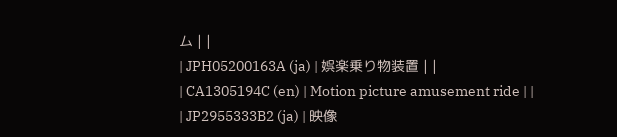ム | |
| JPH05200163A (ja) | 娯楽乗り物装置 | |
| CA1305194C (en) | Motion picture amusement ride | |
| JP2955333B2 (ja) | 映像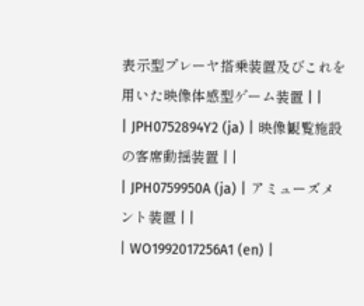表示型プレーヤ搭乗装置及びこれを用いた映像体感型ゲーム装置 | |
| JPH0752894Y2 (ja) | 映像観覧施設の客席動揺装置 | |
| JPH0759950A (ja) | アミューズメント装置 | |
| WO1992017256A1 (en) |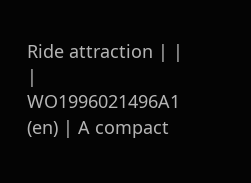Ride attraction | |
| WO1996021496A1 (en) | A compact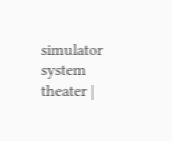simulator system theater |